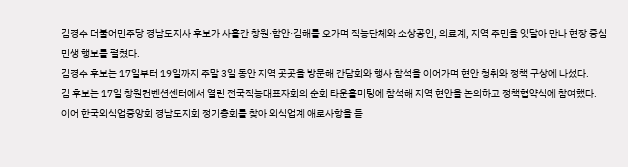김경수 더불어민주당 경남도지사 후보가 사흘간 창원·함안·김해를 오가며 직능단체와 소상공인, 의료계, 지역 주민을 잇달아 만나 현장 중심 민생 행보를 펼쳤다.
김경수 후보는 17일부터 19일까지 주말 3일 동안 지역 곳곳을 방문해 간담회와 행사 참석을 이어가며 현안 청취와 정책 구상에 나섰다.
김 후보는 17일 창원컨벤션센터에서 열린 전국직능대표자회의 순회 타운홀미팅에 참석해 지역 현안을 논의하고 정책협약식에 참여했다.
이어 한국외식업중앙회 경남도지회 정기총회를 찾아 외식업계 애로사항을 듣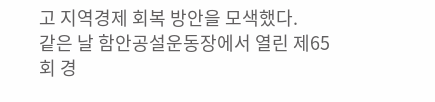고 지역경제 회복 방안을 모색했다.
같은 날 함안공설운동장에서 열린 제65회 경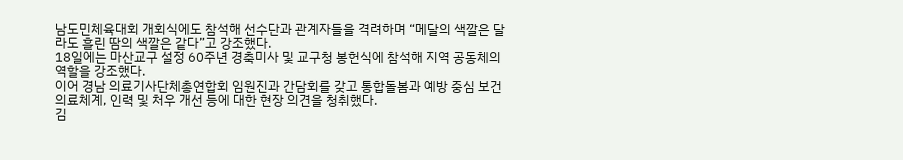남도민체육대회 개회식에도 참석해 선수단과 관계자들을 격려하며 “메달의 색깔은 달라도 흘린 땀의 색깔은 같다”고 강조했다.
18일에는 마산교구 설정 60주년 경축미사 및 교구청 봉헌식에 참석해 지역 공동체의 역할을 강조했다.
이어 경남 의료기사단체총연합회 임원진과 간담회를 갖고 통합돌봄과 예방 중심 보건의료체계, 인력 및 처우 개선 등에 대한 현장 의견을 청취했다.
김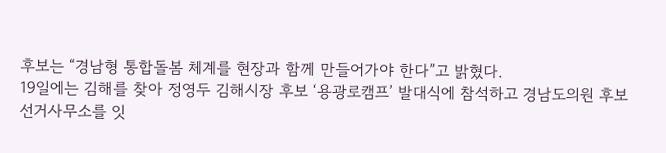후보는 “경남형 통합돌봄 체계를 현장과 함께 만들어가야 한다”고 밝혔다.
19일에는 김해를 찾아 정영두 김해시장 후보 ‘용광로캠프’ 발대식에 참석하고 경남도의원 후보 선거사무소를 잇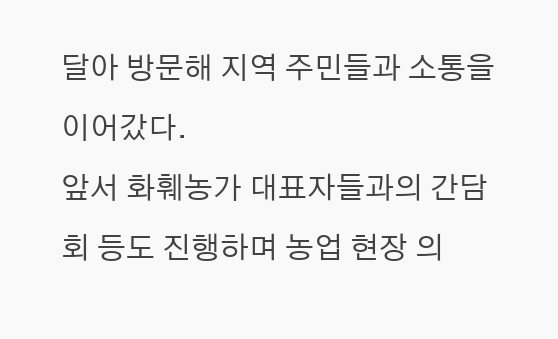달아 방문해 지역 주민들과 소통을 이어갔다.
앞서 화훼농가 대표자들과의 간담회 등도 진행하며 농업 현장 의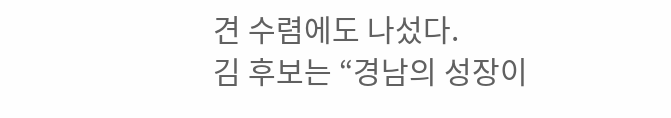견 수렴에도 나섰다.
김 후보는 “경남의 성장이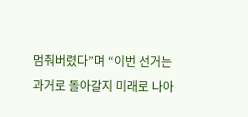멈춰버렸다”며 “이번 선거는 과거로 돌아갈지 미래로 나아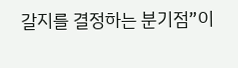갈지를 결정하는 분기점”이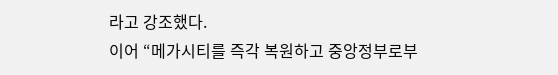라고 강조했다.
이어 “메가시티를 즉각 복원하고 중앙정부로부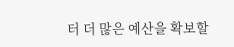터 더 많은 예산을 확보할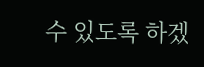수 있도록 하겠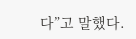다”고 말했다.